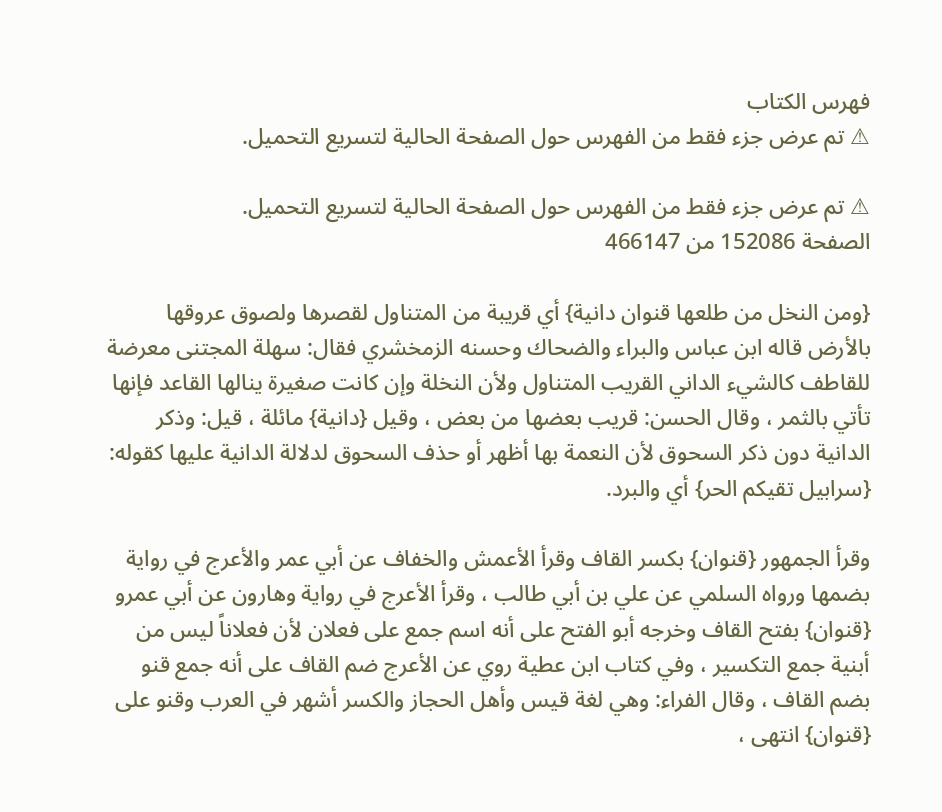فهرس الكتاب
⚠ تم عرض جزء فقط من الفهرس حول الصفحة الحالية لتسريع التحميل.

⚠ تم عرض جزء فقط من الفهرس حول الصفحة الحالية لتسريع التحميل.
الصفحة 152086 من 466147

{ومن النخل من طلعها قنوان دانية} أي قريبة من المتناول لقصرها ولصوق عروقها بالأرض قاله ابن عباس والبراء والضحاك وحسنه الزمخشري فقال: سهلة المجتنى معرضة للقاطف كالشيء الداني القريب المتناول ولأن النخلة وإن كانت صغيرة ينالها القاعد فإنها تأتي بالثمر ، وقال الحسن: قريب بعضها من بعض ، وقيل {دانية} مائلة ، قيل: وذكر الدانية دون ذكر السحوق لأن النعمة بها أظهر أو حذف السحوق لدلالة الدانية عليها كقوله: {سرابيل تقيكم الحر} أي والبرد.

وقرأ الجمهور {قنوان} بكسر القاف وقرأ الأعمش والخفاف عن أبي عمر والأعرج في رواية بضمها ورواه السلمي عن علي بن أبي طالب ، وقرأ الأعرج في رواية وهارون عن أبي عمرو {قنوان} بفتح القاف وخرجه أبو الفتح على أنه اسم جمع على فعلان لأن فعلاناً ليس من أبنية جمع التكسير ، وفي كتاب ابن عطية روي عن الأعرج ضم القاف على أنه جمع قنو بضم القاف ، وقال الفراء: وهي لغة قيس وأهل الحجاز والكسر أشهر في العرب وقنو على {قنوان} انتهى ،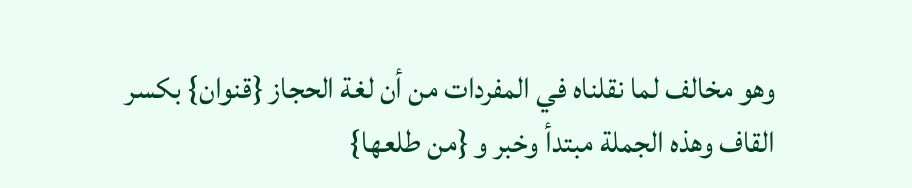وهو مخالف لما نقلناه في المفردات من أن لغة الحجاز {قنوان} بكسر القاف وهذه الجملة مبتدأ وخبر و {من طلعها}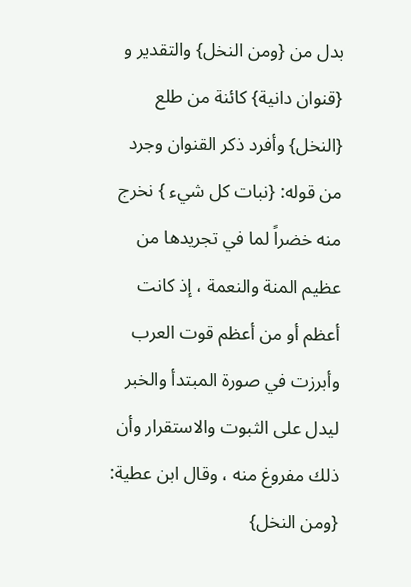بدل من {ومن النخل} والتقدير و {قنوان دانية} كائنة من طلع {النخل} وأفرد ذكر القنوان وجرد من قوله: {نبات كل شيء } نخرج منه خضراً لما في تجريدها من عظيم المنة والنعمة ، إذ كانت أعظم أو من أعظم قوت العرب وأبرزت في صورة المبتدأ والخبر ليدل على الثبوت والاستقرار وأن ذلك مفروغ منه ، وقال ابن عطية: {ومن النخل}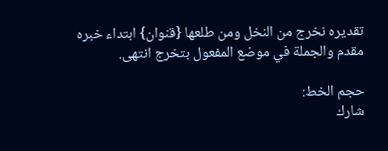تقديره نخرج من النخل ومن طلعها {قنوان} ابتداء خبره مقدم والجملة في موضع المفعول بتخرج انتهى.

حجم الخط:
شارك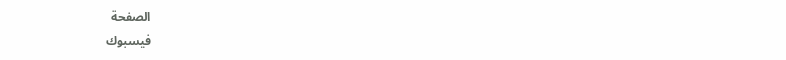الصفحة
فيسبوك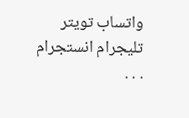واتساب تويتر تليجرام انستجرام
. . .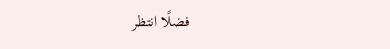فضلًا انتظر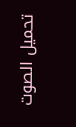تحميل الصوت